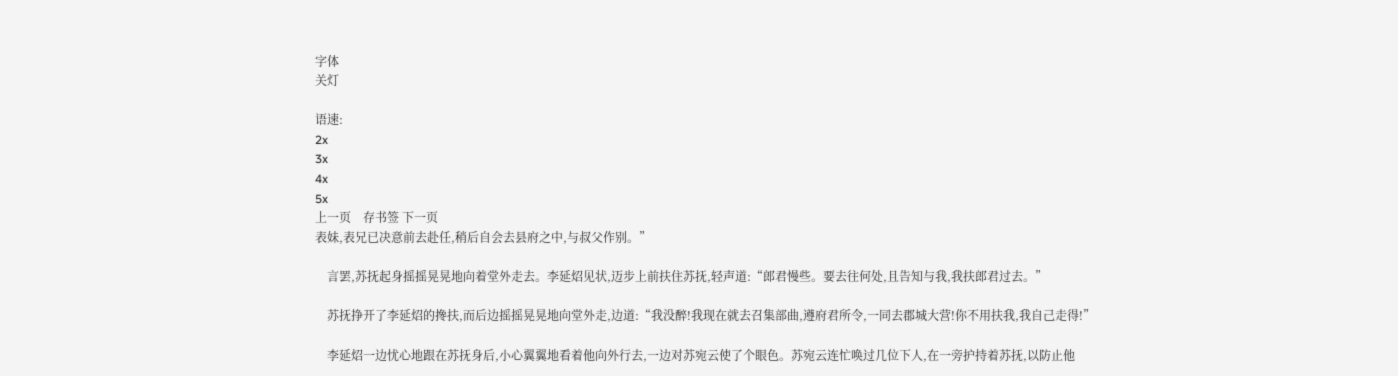字体
关灯

语速:
2x
3x
4x
5x
上一页    存书签 下一页
表妹,表兄已决意前去赴任,稍后自会去县府之中,与叔父作别。”

    言罢,苏抚起身摇摇晃晃地向着堂外走去。李延炤见状,迈步上前扶住苏抚,轻声道:“郎君慢些。要去往何处,且告知与我,我扶郎君过去。”

    苏抚挣开了李延炤的搀扶,而后边摇摇晃晃地向堂外走,边道:“我没醉!我现在就去召集部曲,遵府君所令,一同去郡城大营!你不用扶我,我自己走得!”

    李延炤一边忧心地跟在苏抚身后,小心翼翼地看着他向外行去,一边对苏宛云使了个眼色。苏宛云连忙唤过几位下人,在一旁护持着苏抚,以防止他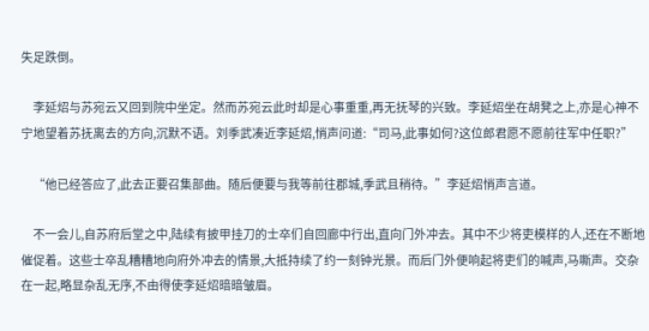失足跌倒。

    李延炤与苏宛云又回到院中坐定。然而苏宛云此时却是心事重重,再无抚琴的兴致。李延炤坐在胡凳之上,亦是心神不宁地望着苏抚离去的方向,沉默不语。刘季武凑近李延炤,悄声问道:“司马,此事如何?这位郎君愿不愿前往军中任职?”

    “他已经答应了,此去正要召集部曲。随后便要与我等前往郡城,季武且稍待。”李延炤悄声言道。

    不一会儿,自苏府后堂之中,陆续有披甲挂刀的士卒们自回廊中行出,直向门外冲去。其中不少将吏模样的人,还在不断地催促着。这些士卒乱糟糟地向府外冲去的情景,大抵持续了约一刻钟光景。而后门外便响起将吏们的喊声,马嘶声。交杂在一起,略显杂乱无序,不由得使李延炤暗暗皱眉。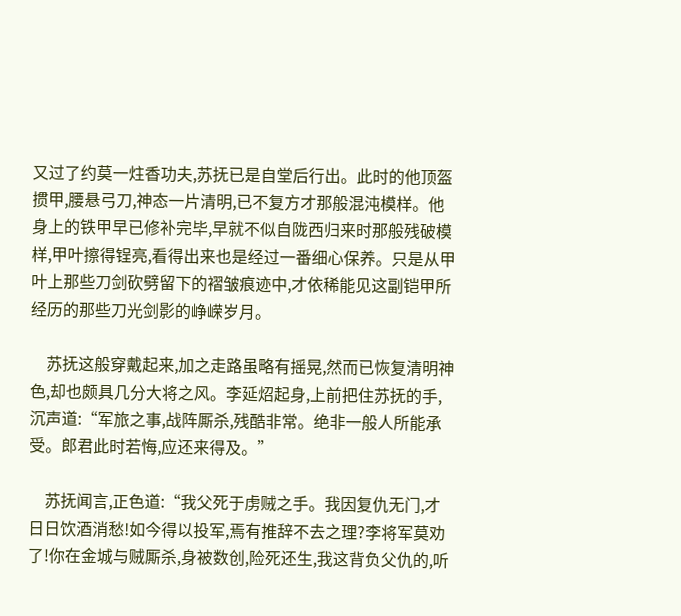又过了约莫一炷香功夫,苏抚已是自堂后行出。此时的他顶盔掼甲,腰悬弓刀,神态一片清明,已不复方才那般混沌模样。他身上的铁甲早已修补完毕,早就不似自陇西归来时那般残破模样,甲叶擦得锃亮,看得出来也是经过一番细心保养。只是从甲叶上那些刀剑砍劈留下的褶皱痕迹中,才依稀能见这副铠甲所经历的那些刀光剑影的峥嵘岁月。

    苏抚这般穿戴起来,加之走路虽略有摇晃,然而已恢复清明神色,却也颇具几分大将之风。李延炤起身,上前把住苏抚的手,沉声道:“军旅之事,战阵厮杀,残酷非常。绝非一般人所能承受。郎君此时若悔,应还来得及。”

    苏抚闻言,正色道:“我父死于虏贼之手。我因复仇无门,才日日饮酒消愁!如今得以投军,焉有推辞不去之理?李将军莫劝了!你在金城与贼厮杀,身被数创,险死还生,我这背负父仇的,听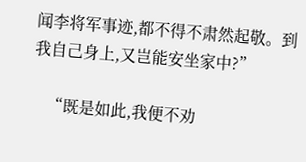闻李将军事迹,都不得不肃然起敬。到我自己身上,又岂能安坐家中?”

    “既是如此,我便不劝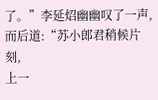了。”李延炤幽幽叹了一声,而后道:“苏小郎君稍候片刻,
上一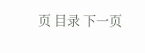页 目录 下一页